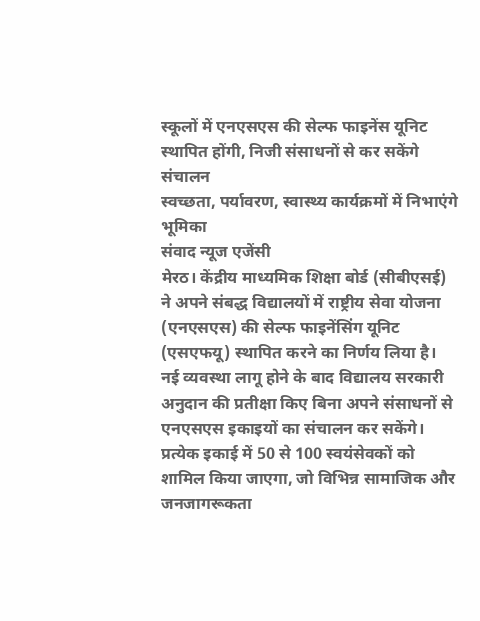स्कूलों में एनएसएस की सेल्फ फाइनेंस यूनिट स्थापित होंगी, निजी संसाधनों से कर सकेंगे संचालन
स्वच्छता, पर्यावरण, स्वास्थ्य कार्यक्रमों में निभाएंगे भूमिका
संवाद न्यूज एजेंसी
मेरठ। केंद्रीय माध्यमिक शिक्षा बोर्ड (सीबीएसई) ने अपने संबद्ध विद्यालयों में राष्ट्रीय सेवा योजना (एनएसएस) की सेल्फ फाइनेंसिंग यूनिट (एसएफयू) स्थापित करने का निर्णय लिया है। नई व्यवस्था लागू होने के बाद विद्यालय सरकारी अनुदान की प्रतीक्षा किए बिना अपने संसाधनों से एनएसएस इकाइयों का संचालन कर सकेंगे। प्रत्येक इकाई में 50 से 100 स्वयंसेवकों को शामिल किया जाएगा, जो विभिन्न सामाजिक और जनजागरूकता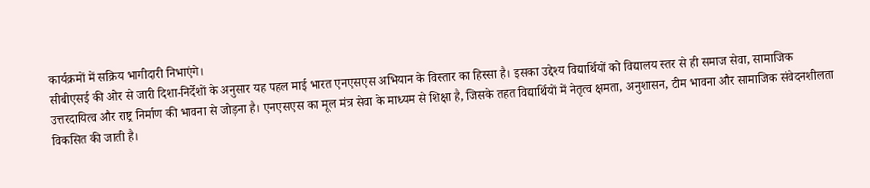कार्यक्रमों में सक्रिय भागीदारी निभाएंगे।
सीबीएसई की ओर से जारी दिशा-निर्देशों के अनुसार यह पहल माई भारत एनएसएस अभियान के विस्तार का हिस्सा है। इसका उद्देश्य विद्यार्थियों को विद्यालय स्तर से ही समाज सेवा, सामाजिक उत्तरदायित्व और राष्ट्र निर्माण की भावना से जोड़ना है। एनएसएस का मूल मंत्र सेवा के माध्यम से शिक्षा है, जिसके तहत विद्यार्थियों में नेतृत्व क्षमता, अनुशासन, टीम भावना और सामाजिक संवेदनशीलता विकसित की जाती है।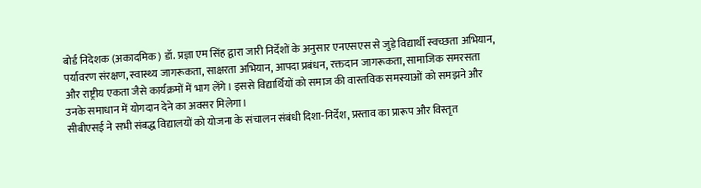बोर्ड निदेशक (अकादमिक) डॉ. प्रज्ञा एम सिंह द्वारा जारी निर्देशों के अनुसार एनएसएस से जुड़े विद्यार्थी स्वच्छता अभियान, पर्यावरण संरक्षण, स्वास्थ्य जागरूकता, साक्षरता अभियान, आपदा प्रबंधन, रक्तदान जागरूकता, सामाजिक समरसता और राष्ट्रीय एकता जैसे कार्यक्रमों में भाग लेंगे। इससे विद्यार्थियों को समाज की वास्तविक समस्याओं को समझने और उनके समाधान में योगदान देने का अवसर मिलेगा।
सीबीएसई ने सभी संबद्ध विद्यालयों को योजना के संचालन संबंधी दिशा-निर्देश, प्रस्ताव का प्रारूप और विस्तृत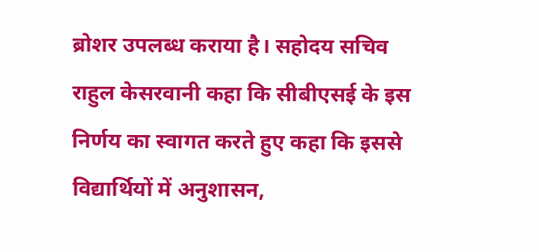ब्रोशर उपलब्ध कराया है। सहोदय सचिव राहुल केसरवानी कहा कि सीबीएसई के इस निर्णय का स्वागत करते हुए कहा कि इससे विद्यार्थियों में अनुशासन,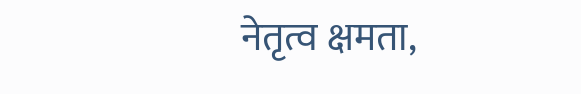नेतृत्व क्षमता,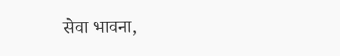सेवा भावना,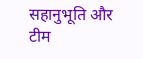सहानुभूति और टीम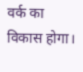वर्क का विकास होगा।